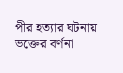পীর হত্যার ঘটনায় ভক্তের বর্ণনা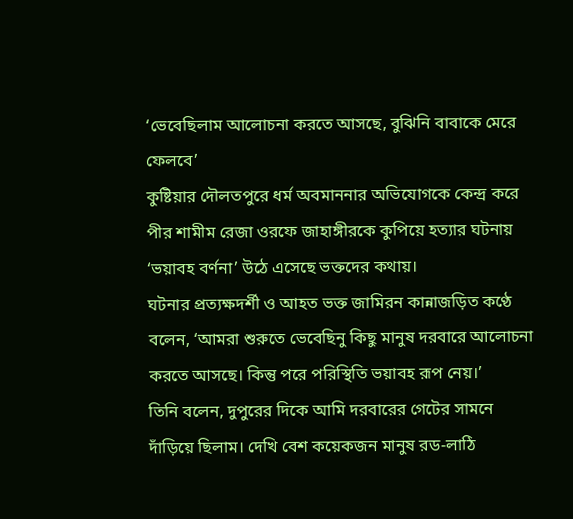‘ভেবেছিলাম আলোচনা করতে আসছে, বুঝিনি বাবাকে মেরে ফেলবে’
কুষ্টিয়ার দৌলতপুরে ধর্ম অবমাননার অভিযোগকে কেন্দ্র করে পীর শামীম রেজা ওরফে জাহাঙ্গীরকে কুপিয়ে হত্যার ঘটনায় ‘ভয়াবহ বর্ণনা’ উঠে এসেছে ভক্তদের কথায়।
ঘটনার প্রত্যক্ষদর্শী ও আহত ভক্ত জামিরন কান্নাজড়িত কণ্ঠে বলেন, ‘আমরা শুরুতে ভেবেছিনু কিছু মানুষ দরবারে আলোচনা করতে আসছে। কিন্তু পরে পরিস্থিতি ভয়াবহ রূপ নেয়।’
তিনি বলেন, দুপুরের দিকে আমি দরবারের গেটের সামনে দাঁড়িয়ে ছিলাম। দেখি বেশ কয়েকজন মানুষ রড-লাঠি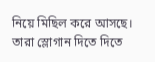নিয়ে মিছিল করে আসছে। তারা স্লোগান দিতে দিতে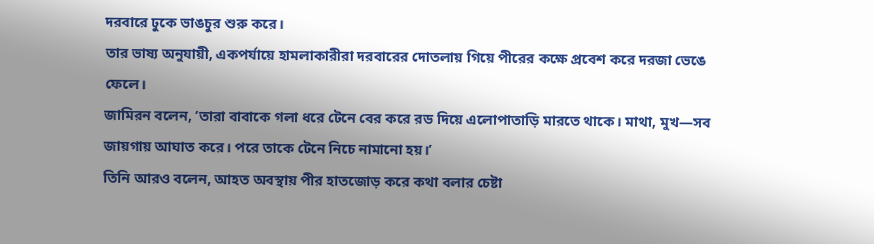দরবারে ঢুকে ভাঙচুর শুরু করে।
তার ভাষ্য অনুযায়ী, একপর্যায়ে হামলাকারীরা দরবারের দোতলায় গিয়ে পীরের কক্ষে প্রবেশ করে দরজা ভেঙে ফেলে।
জামিরন বলেন, ‘তারা বাবাকে গলা ধরে টেনে বের করে রড দিয়ে এলোপাতাড়ি মারতে থাকে। মাথা, মুখ—সব জায়গায় আঘাত করে। পরে তাকে টেনে নিচে নামানো হয়।’
তিনি আরও বলেন, আহত অবস্থায় পীর হাতজোড় করে কথা বলার চেষ্টা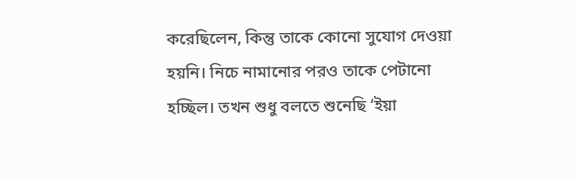করেছিলেন, কিন্তু তাকে কোনো সুযোগ দেওয়া হয়নি। নিচে নামানোর পরও তাকে পেটানো হচ্ছিল। তখন শুধু বলতে শুনেছি ‘ইয়া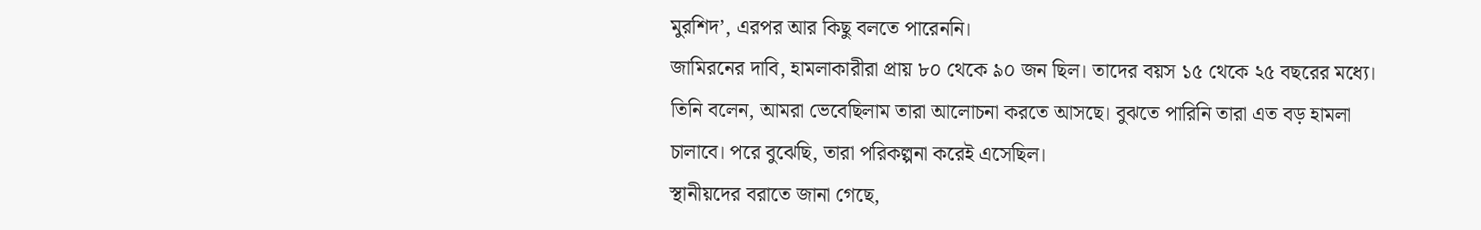মুরশিদ’, এরপর আর কিছু বলতে পারেননি।
জামিরনের দাবি, হামলাকারীরা প্রায় ৮০ থেকে ৯০ জন ছিল। তাদের বয়স ১৫ থেকে ২৫ বছরের মধ্যে।
তিনি বলেন, আমরা ভেবেছিলাম তারা আলোচনা করতে আসছে। বুঝতে পারিনি তারা এত বড় হামলা চালাবে। পরে বুঝেছি, তারা পরিকল্পনা করেই এসেছিল।
স্থানীয়দের বরাতে জানা গেছে,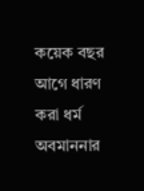কয়েক বছর আগে ধারণ করা ধর্ম অবমাননার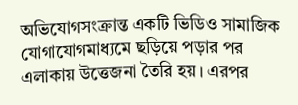অভিযোগসংক্রান্ত একটি ভিডিও সামাজিক যোগাযোগমাধ্যমে ছড়িয়ে পড়ার পর এলাকায় উত্তেজনা তৈরি হয়। এরপর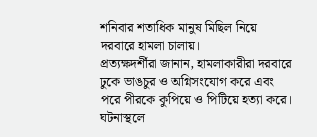শনিবার শতাধিক মানুষ মিছিল নিয়ে দরবারে হামলা চালায়।
প্রত্যক্ষদর্শীরা জানান, হামলাকারীরা দরবারে ঢুকে ভাঙচুর ও অগ্নিসংযোগ করে এবং পরে পীরকে কুপিয়ে ও পিটিয়ে হত্যা করে। ঘটনাস্থলে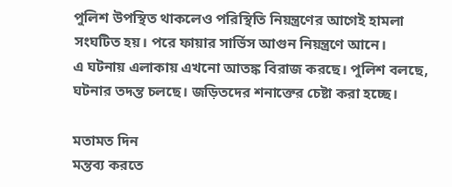পুলিশ উপস্থিত থাকলেও পরিস্থিতি নিয়ন্ত্রণের আগেই হামলা সংঘটিত হয়। পরে ফায়ার সার্ভিস আগুন নিয়ন্ত্রণে আনে।
এ ঘটনায় এলাকায় এখনো আতঙ্ক বিরাজ করছে। পুলিশ বলছে, ঘটনার তদন্ত চলছে। জড়িতদের শনাক্তের চেষ্টা করা হচ্ছে।

মতামত দিন
মন্তব্য করতে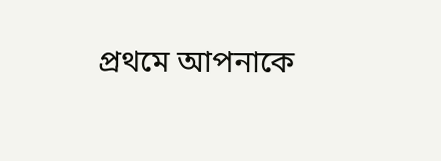প্রথমে আপনাকে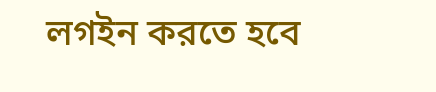লগইন করতে হবে